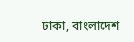ঢাকা, বাংলাদেশ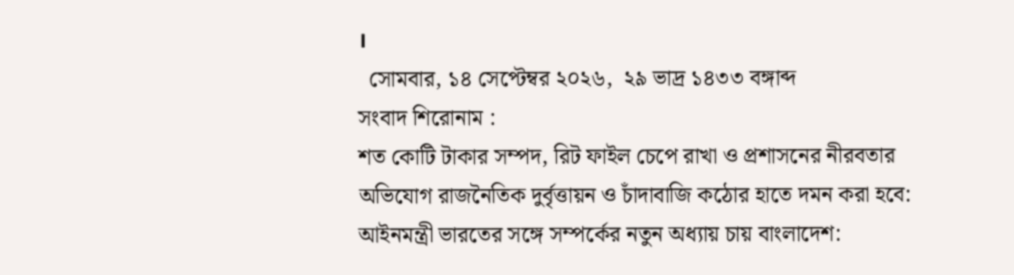।
  সোমবার, ১৪ সেপ্টেম্বর ২০২৬,  ২৯ ভাদ্র ১৪৩৩ বঙ্গাব্দ
সংবাদ শিরোনাম :
শত কোটি টাকার সম্পদ, রিট ফাইল চেপে রাখা ও প্রশাসনের নীরবতার অভিযোগ রাজনৈতিক দুর্বৃত্তায়ন ও চাঁদাবাজি কঠোর হাতে দমন করা হবে: আইনমন্ত্রী ভারতের সঙ্গে সম্পর্কের নতুন অধ্যায় চায় বাংলাদেশ: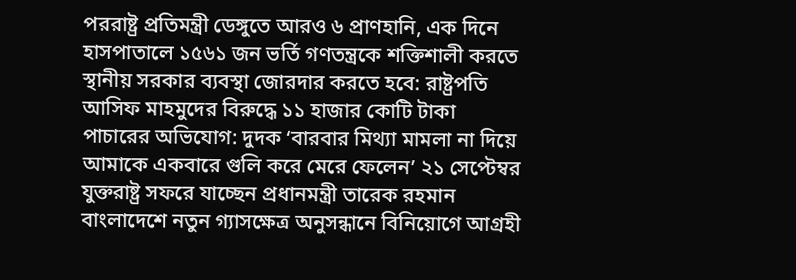পররাষ্ট্র প্রতিমন্ত্রী ডেঙ্গুতে আরও ৬ প্রাণহানি, এক দিনে হাসপাতালে ১৫৬১ জন ভর্তি গণতন্ত্রকে শক্তিশালী করতে স্থানীয় সরকার ব্যবস্থা জোরদার করতে হবে: রাষ্ট্রপতি আসিফ মাহমুদের বিরুদ্ধে ১১ হাজার কোটি টাকা পাচারের অভিযোগ: দুদক ‘বারবার মিথ্যা মামলা না দিয়ে আমাকে একবারে গুলি করে মেরে ফেলেন’ ২১ সেপ্টেম্বর যুক্তরাষ্ট্র সফরে যাচ্ছেন প্রধানমন্ত্রী তারেক রহমান বাংলাদেশে নতুন গ্যাসক্ষেত্র অনুসন্ধানে বিনিয়োগে আগ্রহী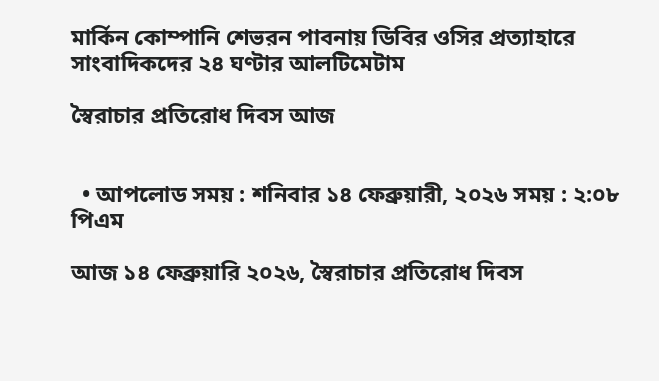মার্কিন কোম্পানি শেভরন পাবনায় ডিবির ওসির প্রত্যাহারে সাংবাদিকদের ২৪ ঘণ্টার আলটিমেটাম

স্বৈরাচার প্রতিরোধ দিবস আজ


  • আপলোড সময় : শনিবার ১৪ ফেব্রুয়ারী, ২০২৬ সময় : ২:০৮ পিএম

আজ ১৪ ফেব্রুয়ারি ২০২৬, স্বৈরাচার প্রতিরোধ দিবস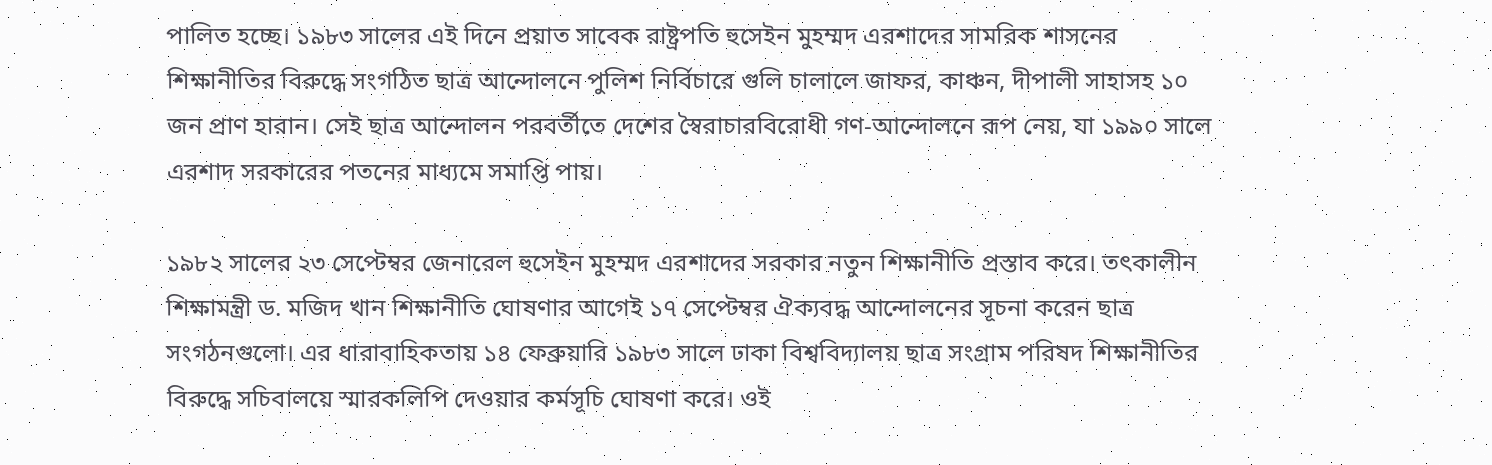পালিত হচ্ছে। ১৯৮৩ সালের এই দিনে প্রয়াত সাবেক রাষ্ট্রপতি হুসেইন মুহম্মদ এরশাদের সামরিক শাসনের শিক্ষানীতির বিরুদ্ধে সংগঠিত ছাত্র আন্দোলনে পুলিশ নির্বিচারে গুলি চালালে জাফর, কাঞ্চন, দীপালী সাহাসহ ১০ জন প্রাণ হারান। সেই ছাত্র আন্দোলন পরবর্তীতে দেশের স্বৈরাচারবিরোধী গণ-আন্দোলনে রূপ নেয়, যা ১৯৯০ সালে এরশাদ সরকারের পতনের মাধ্যমে সমাপ্তি পায়।

১৯৮২ সালের ২৩ সেপ্টেম্বর জেনারেল হুসেইন মুহম্মদ এরশাদের সরকার নতুন শিক্ষানীতি প্রস্তাব করে। তৎকালীন শিক্ষামন্ত্রী ড. মজিদ খান শিক্ষানীতি ঘোষণার আগেই ১৭ সেপ্টেম্বর ঐক্যবদ্ধ আন্দোলনের সূচনা করেন ছাত্র সংগঠনগুলো। এর ধারাবাহিকতায় ১৪ ফেব্রুয়ারি ১৯৮৩ সালে ঢাকা বিশ্ববিদ্যালয় ছাত্র সংগ্রাম পরিষদ শিক্ষানীতির বিরুদ্ধে সচিবালয়ে স্মারকলিপি দেওয়ার কর্মসূচি ঘোষণা করে। ওই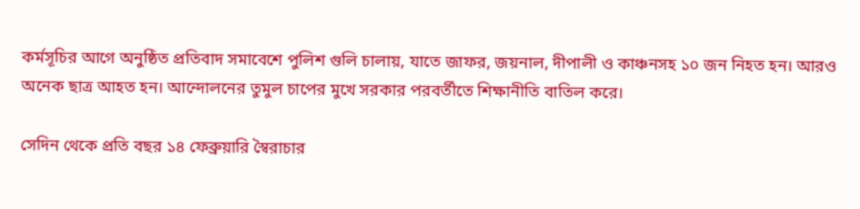কর্মসূচির আগে অনুষ্ঠিত প্রতিবাদ সমাবেশে পুলিশ গুলি চালায়, যাতে জাফর, জয়নাল, দীপালী ও কাঞ্চনসহ ১০ জন নিহত হন। আরও অনেক ছাত্র আহত হন। আন্দোলনের তুমুল চাপের মুখে সরকার পরবর্তীতে শিক্ষানীতি বাতিল করে।

সেদিন থেকে প্রতি বছর ১৪ ফেব্রুয়ারি স্বৈরাচার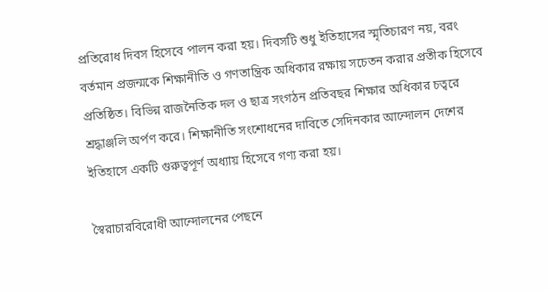প্রতিরোধ দিবস হিসেবে পালন করা হয়। দিবসটি শুধু ইতিহাসের স্মৃতিচারণ নয়, বরং বর্তমান প্রজন্মকে শিক্ষানীতি ও গণতান্ত্রিক অধিকার রক্ষায় সচেতন করার প্রতীক হিসেবে প্রতিষ্ঠিত। বিভিন্ন রাজনৈতিক দল ও ছাত্র সংগঠন প্রতিবছর শিক্ষার অধিকার চত্বরে শ্রদ্ধাঞ্জলি অর্পণ করে। শিক্ষানীতি সংশোধনের দাবিতে সেদিনকার আন্দোলন দেশের ইতিহাসে একটি গুরুত্বপূর্ণ অধ্যায় হিসেবে গণ্য করা হয়।

স্বৈরাচারবিরোধী আন্দোলনের পেছনে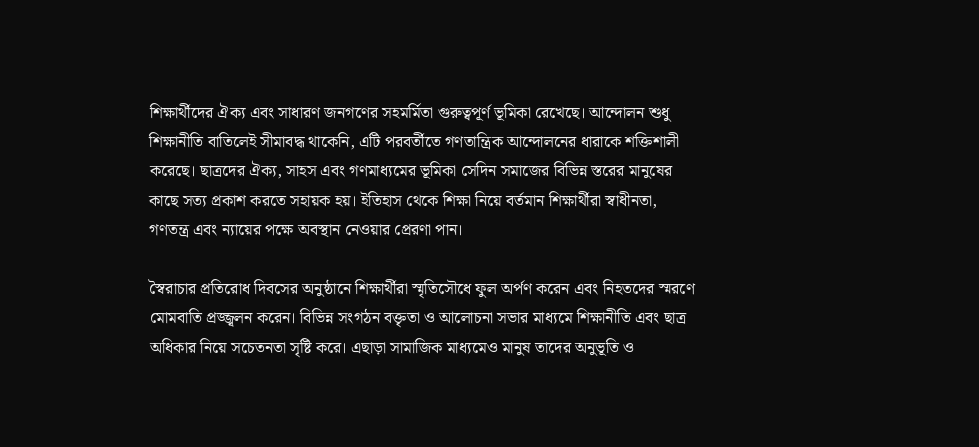শিক্ষার্থীদের ঐক্য এবং সাধারণ জনগণের সহমর্মিতা গুরুত্বপূর্ণ ভূমিকা রেখেছে। আন্দোলন শুধু শিক্ষানীতি বাতিলেই সীমাবদ্ধ থাকেনি, এটি পরবর্তীতে গণতান্ত্রিক আন্দোলনের ধারাকে শক্তিশালী করেছে। ছাত্রদের ঐক্য, সাহস এবং গণমাধ্যমের ভূমিকা সেদিন সমাজের বিভিন্ন স্তরের মানুষের কাছে সত্য প্রকাশ করতে সহায়ক হয়। ইতিহাস থেকে শিক্ষা নিয়ে বর্তমান শিক্ষার্থীরা স্বাধীনতা, গণতন্ত্র এবং ন্যায়ের পক্ষে অবস্থান নেওয়ার প্রেরণা পান।

স্বৈরাচার প্রতিরোধ দিবসের অনুষ্ঠানে শিক্ষার্থীরা স্মৃতিসৌধে ফুল অর্পণ করেন এবং নিহতদের স্মরণে মোমবাতি প্রজ্জ্বলন করেন। বিভিন্ন সংগঠন বক্তৃতা ও আলোচনা সভার মাধ্যমে শিক্ষানীতি এবং ছাত্র অধিকার নিয়ে সচেতনতা সৃষ্টি করে। এছাড়া সামাজিক মাধ্যমেও মানুষ তাদের অনুভূতি ও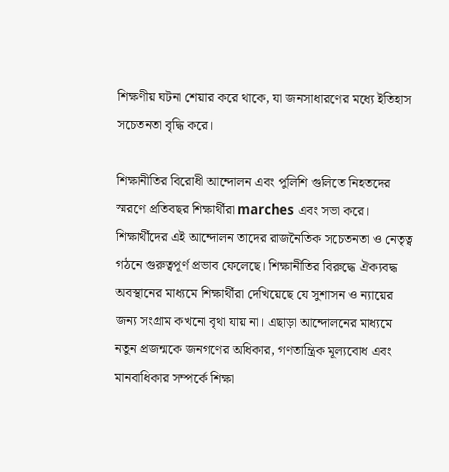শিক্ষণীয় ঘটনা শেয়ার করে থাকে, যা জনসাধারণের মধ্যে ইতিহাস সচেতনতা বৃদ্ধি করে।

শিক্ষানীতির বিরোধী আন্দোলন এবং পুলিশি গুলিতে নিহতদের স্মরণে প্রতিবছর শিক্ষার্থীরা marches এবং সভা করে। শিক্ষার্থীদের এই আন্দোলন তাদের রাজনৈতিক সচেতনতা ও নেতৃত্ব গঠনে গুরুত্বপূর্ণ প্রভাব ফেলেছে। শিক্ষানীতির বিরুদ্ধে ঐক্যবদ্ধ অবস্থানের মাধ্যমে শিক্ষার্থীরা দেখিয়েছে যে সুশাসন ও ন্যায়ের জন্য সংগ্রাম কখনো বৃথা যায় না। এছাড়া আন্দোলনের মাধ্যমে নতুন প্রজন্মকে জনগণের অধিকার, গণতান্ত্রিক মূল্যবোধ এবং মানবাধিকার সম্পর্কে শিক্ষা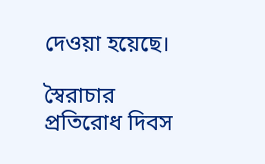দেওয়া হয়েছে।

স্বৈরাচার প্রতিরোধ দিবস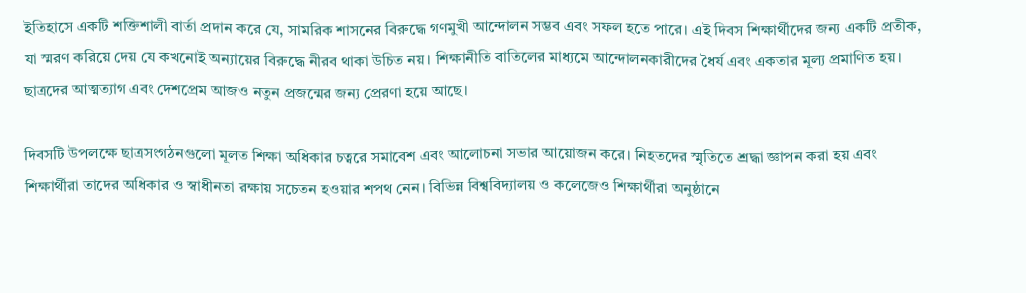ইতিহাসে একটি শক্তিশালী বার্তা প্রদান করে যে, সামরিক শাসনের বিরুদ্ধে গণমুখী আন্দোলন সম্ভব এবং সফল হতে পারে। এই দিবস শিক্ষার্থীদের জন্য একটি প্রতীক, যা স্মরণ করিয়ে দেয় যে কখনোই অন্যায়ের বিরুদ্ধে নীরব থাকা উচিত নয়। শিক্ষানীতি বাতিলের মাধ্যমে আন্দোলনকারীদের ধৈর্য এবং একতার মূল্য প্রমাণিত হয়। ছাত্রদের আত্মত্যাগ এবং দেশপ্রেম আজও নতুন প্রজন্মের জন্য প্রেরণা হয়ে আছে।

দিবসটি উপলক্ষে ছাত্রসংগঠনগুলো মূলত শিক্ষা অধিকার চত্বরে সমাবেশ এবং আলোচনা সভার আয়োজন করে। নিহতদের স্মৃতিতে শ্রদ্ধা জ্ঞাপন করা হয় এবং শিক্ষার্থীরা তাদের অধিকার ও স্বাধীনতা রক্ষায় সচেতন হওয়ার শপথ নেন। বিভিন্ন বিশ্ববিদ্যালয় ও কলেজেও শিক্ষার্থীরা অনুষ্ঠানে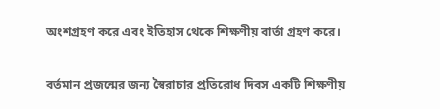অংশগ্রহণ করে এবং ইতিহাস থেকে শিক্ষণীয় বার্তা গ্রহণ করে।

বর্তমান প্রজন্মের জন্য স্বৈরাচার প্রতিরোধ দিবস একটি শিক্ষণীয়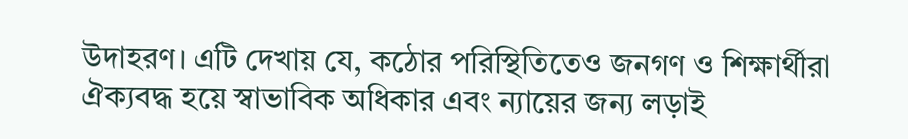উদাহরণ। এটি দেখায় যে, কঠোর পরিস্থিতিতেও জনগণ ও শিক্ষার্থীরা ঐক্যবদ্ধ হয়ে স্বাভাবিক অধিকার এবং ন্যায়ের জন্য লড়াই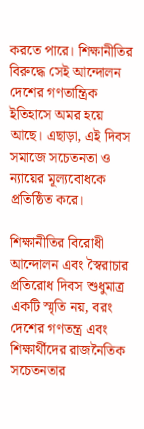করতে পারে। শিক্ষানীতির বিরুদ্ধে সেই আন্দোলন দেশের গণতান্ত্রিক ইতিহাসে অমর হয়ে আছে। এছাড়া, এই দিবস সমাজে সচেতনতা ও ন্যায়ের মূল্যবোধকে প্রতিষ্ঠিত করে।

শিক্ষানীতির বিরোধী আন্দোলন এবং স্বৈরাচার প্রতিরোধ দিবস শুধুমাত্র একটি স্মৃতি নয়, বরং দেশের গণতন্ত্র এবং শিক্ষার্থীদের রাজনৈতিক সচেতনতার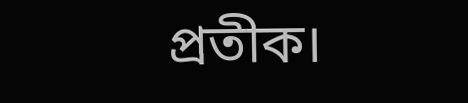প্রতীক।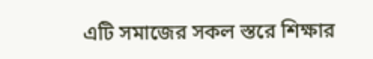এটি সমাজের সকল স্তরে শিক্ষার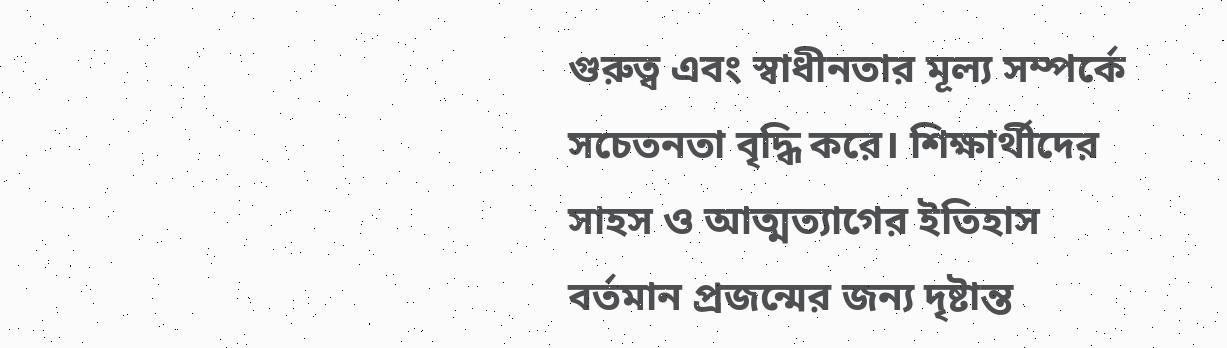গুরুত্ব এবং স্বাধীনতার মূল্য সম্পর্কে সচেতনতা বৃদ্ধি করে। শিক্ষার্থীদের সাহস ও আত্মত্যাগের ইতিহাস বর্তমান প্রজন্মের জন্য দৃষ্টান্ত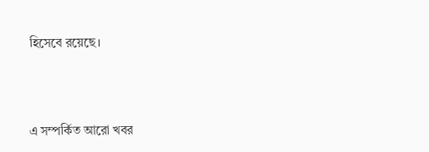হিসেবে রয়েছে।



এ সম্পর্কিত আরো খবর